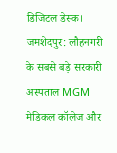डिजिटल डेस्क। जमशेदपुर: लौहनगरी के सबसे बड़े सरकारी अस्पताल MGM मेडिकल कॉलेज और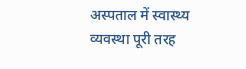अस्पताल में स्वास्थ्य व्यवस्था पूरी तरह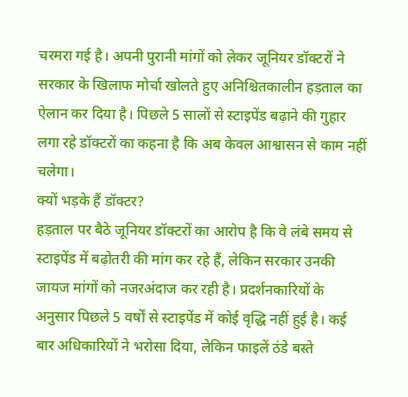चरमरा गई है। अपनी पुरानी मांगों को लेकर जूनियर डॉक्टरों ने सरकार के खिलाफ मोर्चा खोलते हुए अनिश्चितकालीन हड़ताल का ऐलान कर दिया है। पिछले 5 सालों से स्टाइपेंड बढ़ाने की गुहार लगा रहे डॉक्टरों का कहना है कि अब केवल आश्वासन से काम नहीं चलेगा।
क्यों भड़के हैं डॉक्टर?
हड़ताल पर बैठे जूनियर डॉक्टरों का आरोप है कि वे लंबे समय से स्टाइपेंड में बढ़ोतरी की मांग कर रहे हैं, लेकिन सरकार उनकी जायज मांगों को नजरअंदाज कर रही है। प्रदर्शनकारियों के अनुसार पिछले 5 वर्षों से स्टाइपेंड में कोई वृद्धि नहीं हुई है। कई बार अधिकारियों ने भरोसा दिया, लेकिन फाइलें ठंडे बस्ते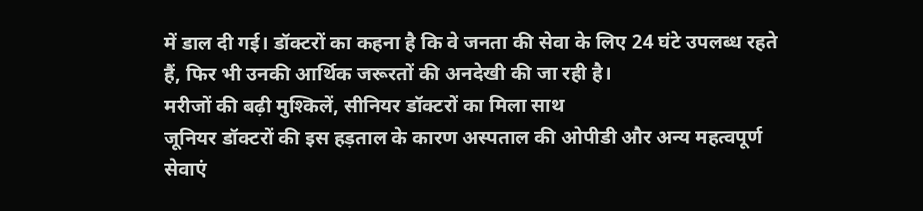में डाल दी गई। डॉक्टरों का कहना है कि वे जनता की सेवा के लिए 24 घंटे उपलब्ध रहते हैं, फिर भी उनकी आर्थिक जरूरतों की अनदेखी की जा रही है।
मरीजों की बढ़ी मुश्किलें, सीनियर डॉक्टरों का मिला साथ
जूनियर डॉक्टरों की इस हड़ताल के कारण अस्पताल की ओपीडी और अन्य महत्वपूर्ण सेवाएं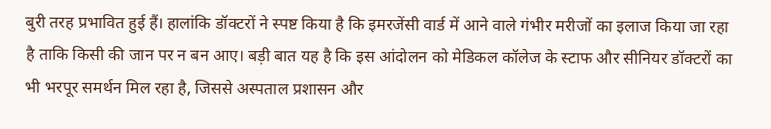बुरी तरह प्रभावित हुई हैं। हालांकि डॉक्टरों ने स्पष्ट किया है कि इमरजेंसी वार्ड में आने वाले गंभीर मरीजों का इलाज किया जा रहा है ताकि किसी की जान पर न बन आए। बड़ी बात यह है कि इस आंदोलन को मेडिकल कॉलेज के स्टाफ और सीनियर डॉक्टरों का भी भरपूर समर्थन मिल रहा है, जिससे अस्पताल प्रशासन और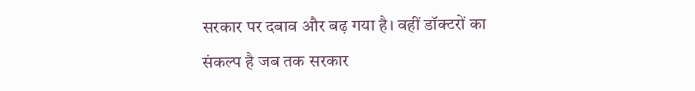सरकार पर दबाव और बढ़ गया है। वहीं डॉक्टरों का संकल्प है जब तक सरकार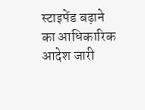स्टाइपेंड बढ़ाने का आधिकारिक आदेश जारी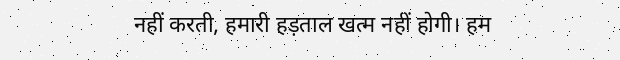नहीं करती, हमारी हड़ताल खत्म नहीं होगी। हम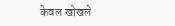केवल खोखले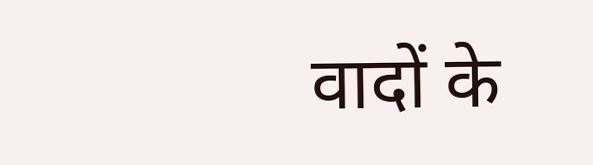वादों के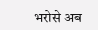भरोसे अब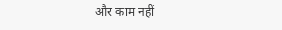और काम नहीं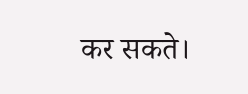कर सकते।